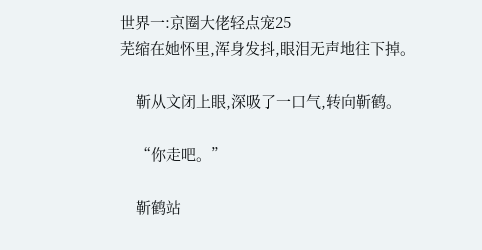世界一:京圈大佬轻点宠25
芜缩在她怀里,浑身发抖,眼泪无声地往下掉。

    靳从文闭上眼,深吸了一口气,转向靳鹤。

    “你走吧。”

    靳鹤站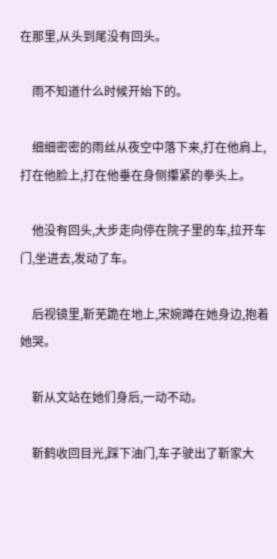在那里,从头到尾没有回头。

    雨不知道什么时候开始下的。

    细细密密的雨丝从夜空中落下来,打在他肩上,打在他脸上,打在他垂在身侧攥紧的拳头上。

    他没有回头,大步走向停在院子里的车,拉开车门,坐进去,发动了车。

    后视镜里,靳芜跪在地上,宋婉蹲在她身边,抱着她哭。

    靳从文站在她们身后,一动不动。

    靳鹤收回目光,踩下油门,车子驶出了靳家大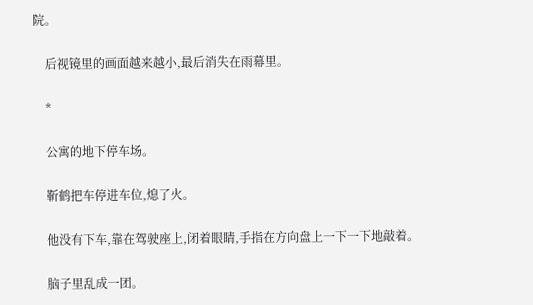院。

    后视镜里的画面越来越小,最后消失在雨幕里。

    *

    公寓的地下停车场。

    靳鹤把车停进车位,熄了火。

    他没有下车,靠在驾驶座上,闭着眼睛,手指在方向盘上一下一下地敲着。

    脑子里乱成一团。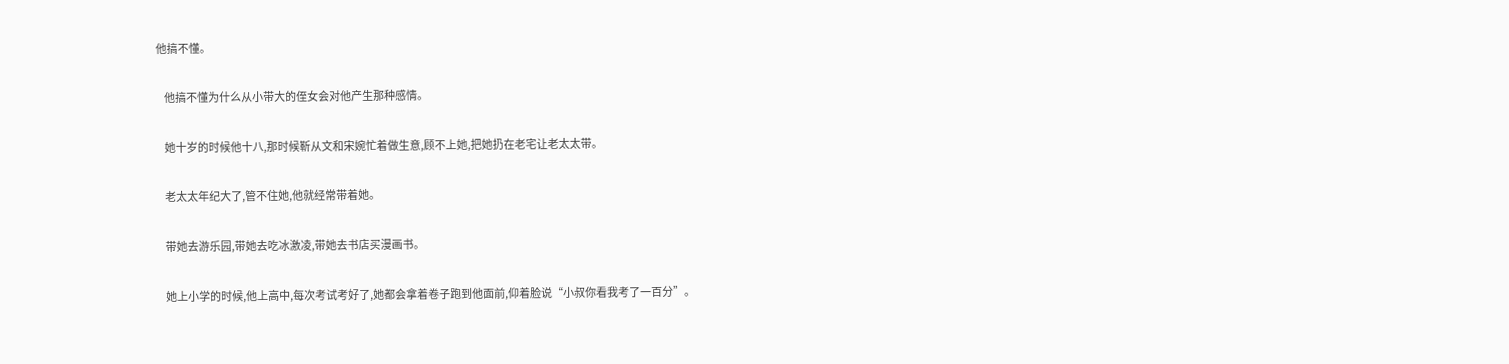他搞不懂。

    他搞不懂为什么从小带大的侄女会对他产生那种感情。

    她十岁的时候他十八,那时候靳从文和宋婉忙着做生意,顾不上她,把她扔在老宅让老太太带。

    老太太年纪大了,管不住她,他就经常带着她。

    带她去游乐园,带她去吃冰激凌,带她去书店买漫画书。

    她上小学的时候,他上高中,每次考试考好了,她都会拿着卷子跑到他面前,仰着脸说“小叔你看我考了一百分”。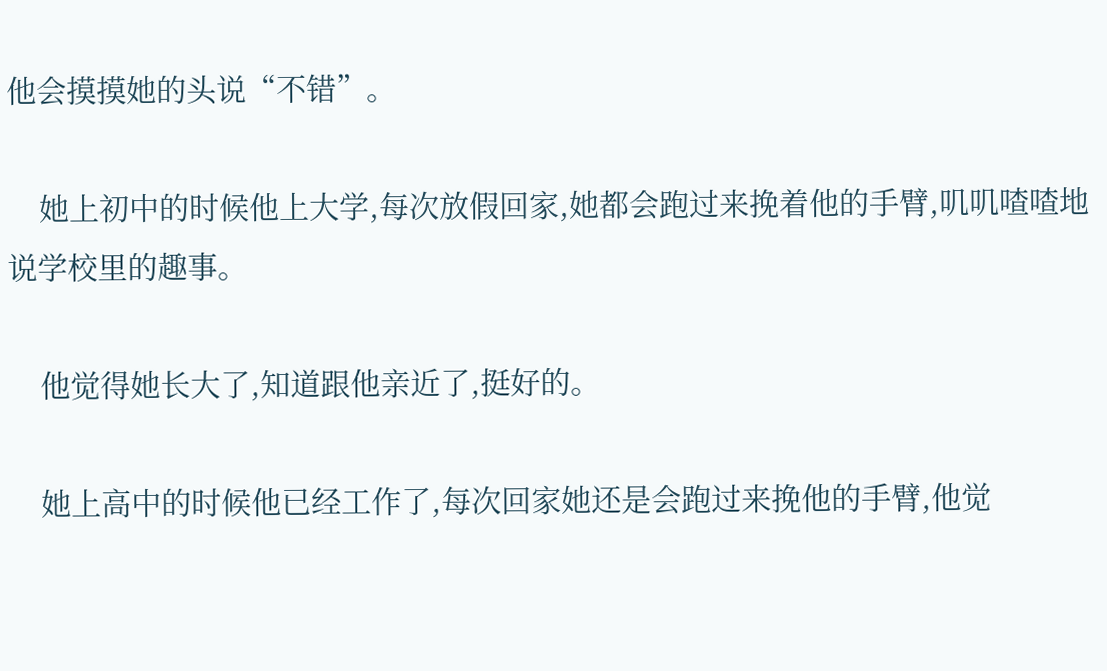他会摸摸她的头说“不错”。

    她上初中的时候他上大学,每次放假回家,她都会跑过来挽着他的手臂,叽叽喳喳地说学校里的趣事。

    他觉得她长大了,知道跟他亲近了,挺好的。

    她上高中的时候他已经工作了,每次回家她还是会跑过来挽他的手臂,他觉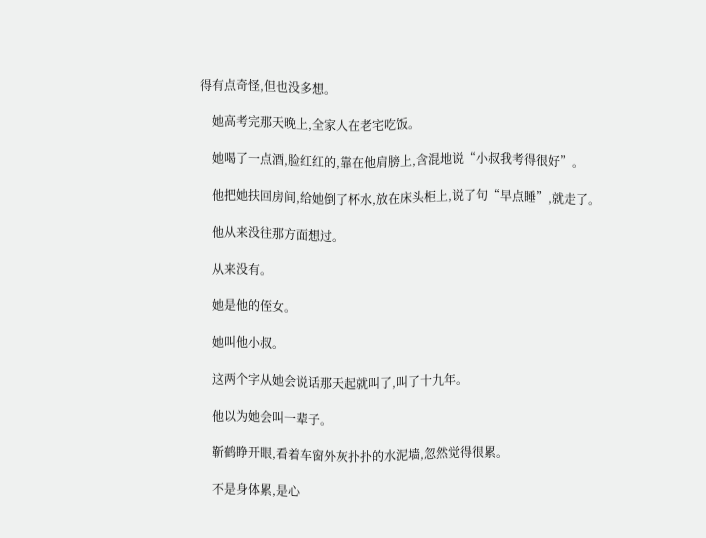得有点奇怪,但也没多想。

    她高考完那天晚上,全家人在老宅吃饭。

    她喝了一点酒,脸红红的,靠在他肩膀上,含混地说“小叔我考得很好”。

    他把她扶回房间,给她倒了杯水,放在床头柜上,说了句“早点睡”,就走了。

    他从来没往那方面想过。

    从来没有。

    她是他的侄女。

    她叫他小叔。

    这两个字从她会说话那天起就叫了,叫了十九年。

    他以为她会叫一辈子。

    靳鹤睁开眼,看着车窗外灰扑扑的水泥墙,忽然觉得很累。

    不是身体累,是心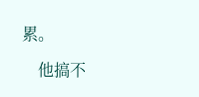累。

    他搞不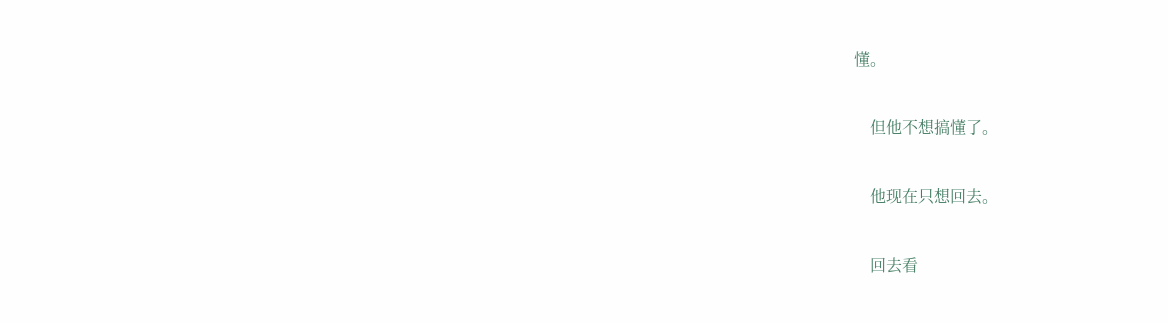懂。

    但他不想搞懂了。

    他现在只想回去。

    回去看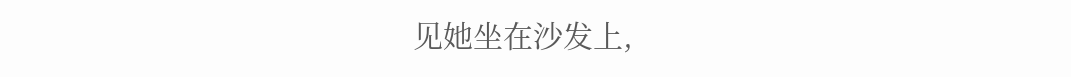见她坐在沙发上,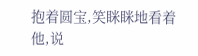抱着圆宝,笑眯眯地看着他,说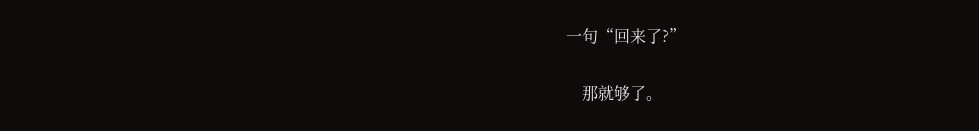一句“回来了?”

    那就够了。